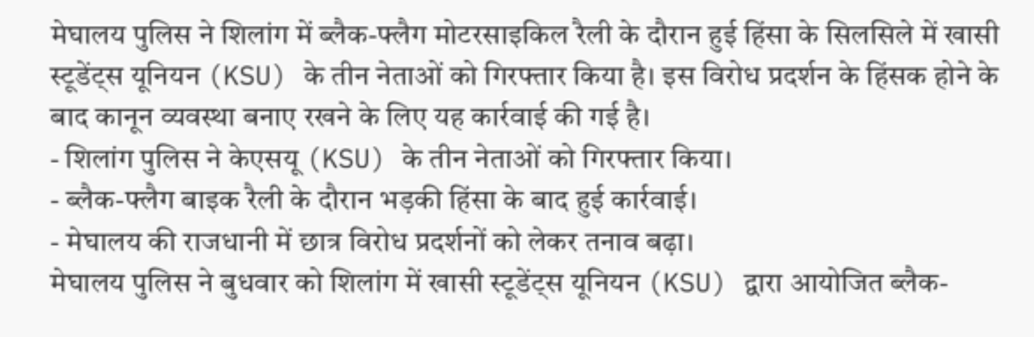मेघालय पुलिस ने शिलांग में ब्लैक-फ्लैग मोटरसाइकिल रैली के दौरान हुई हिंसा के सिलसिले में खासी स्टूडेंट्स यूनियन (KSU) के तीन नेताओं को गिरफ्तार किया है। इस विरोध प्रदर्शन के हिंसक होने के बाद कानून व्यवस्था बनाए रखने के लिए यह कार्रवाई की गई है।
- शिलांग पुलिस ने केएसयू (KSU) के तीन नेताओं को गिरफ्तार किया।
- ब्लैक-फ्लैग बाइक रैली के दौरान भड़की हिंसा के बाद हुई कार्रवाई।
- मेघालय की राजधानी में छात्र विरोध प्रदर्शनों को लेकर तनाव बढ़ा।
मेघालय पुलिस ने बुधवार को शिलांग में खासी स्टूडेंट्स यूनियन (KSU) द्वारा आयोजित ब्लैक-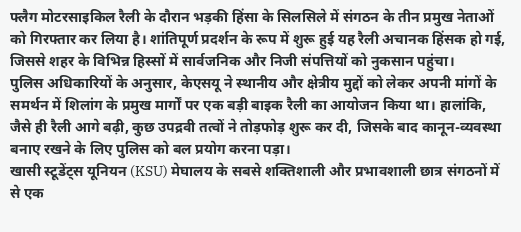फ्लैग मोटरसाइकिल रैली के दौरान भड़की हिंसा के सिलसिले में संगठन के तीन प्रमुख नेताओं को गिरफ्तार कर लिया है। शांतिपूर्ण प्रदर्शन के रूप में शुरू हुई यह रैली अचानक हिंसक हो गई, जिससे शहर के विभिन्न हिस्सों में सार्वजनिक और निजी संपत्तियों को नुकसान पहुंचा।
पुलिस अधिकारियों के अनुसार, केएसयू ने स्थानीय और क्षेत्रीय मुद्दों को लेकर अपनी मांगों के समर्थन में शिलांग के प्रमुख मार्गों पर एक बड़ी बाइक रैली का आयोजन किया था। हालांकि, जैसे ही रैली आगे बढ़ी, कुछ उपद्रवी तत्वों ने तोड़फोड़ शुरू कर दी, जिसके बाद कानून-व्यवस्था बनाए रखने के लिए पुलिस को बल प्रयोग करना पड़ा।
खासी स्टूडेंट्स यूनियन (KSU) मेघालय के सबसे शक्तिशाली और प्रभावशाली छात्र संगठनों में से एक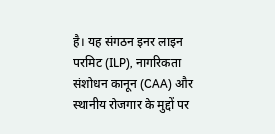है। यह संगठन इनर लाइन परमिट (ILP), नागरिकता संशोधन कानून (CAA) और स्थानीय रोजगार के मुद्दों पर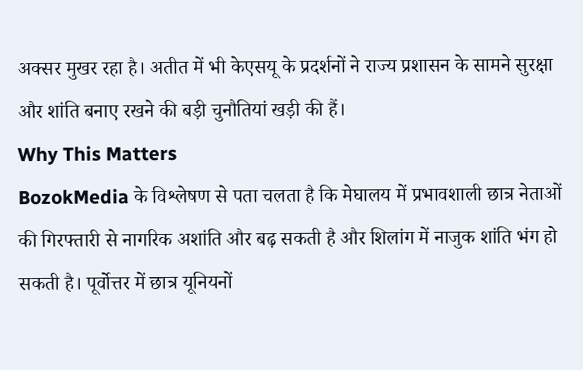अक्सर मुखर रहा है। अतीत में भी केएसयू के प्रदर्शनों ने राज्य प्रशासन के सामने सुरक्षा और शांति बनाए रखने की बड़ी चुनौतियां खड़ी की हैं।
Why This Matters
BozokMedia के विश्लेषण से पता चलता है कि मेघालय में प्रभावशाली छात्र नेताओं की गिरफ्तारी से नागरिक अशांति और बढ़ सकती है और शिलांग में नाजुक शांति भंग हो सकती है। पूर्वोत्तर में छात्र यूनियनों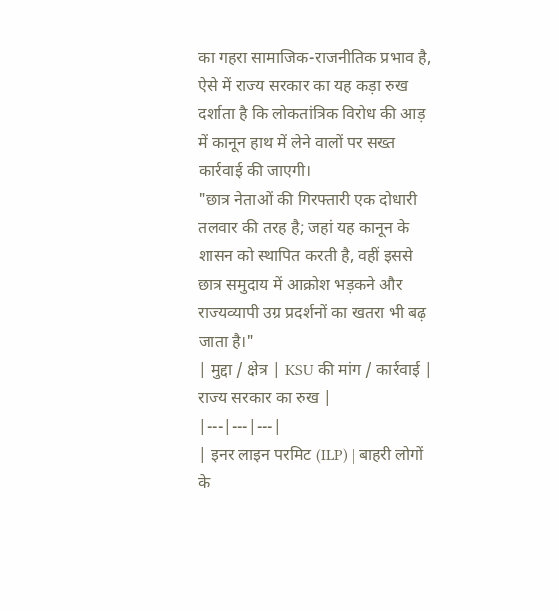का गहरा सामाजिक-राजनीतिक प्रभाव है, ऐसे में राज्य सरकार का यह कड़ा रुख दर्शाता है कि लोकतांत्रिक विरोध की आड़ में कानून हाथ में लेने वालों पर सख्त कार्रवाई की जाएगी।
"छात्र नेताओं की गिरफ्तारी एक दोधारी तलवार की तरह है; जहां यह कानून के शासन को स्थापित करती है, वहीं इससे छात्र समुदाय में आक्रोश भड़कने और राज्यव्यापी उग्र प्रदर्शनों का खतरा भी बढ़ जाता है।"
| मुद्दा / क्षेत्र | KSU की मांग / कार्रवाई | राज्य सरकार का रुख |
|---|---|---|
| इनर लाइन परमिट (ILP) | बाहरी लोगों के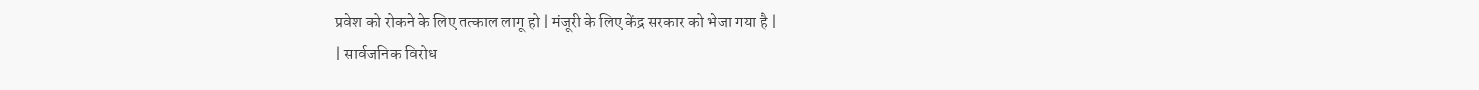प्रवेश को रोकने के लिए तत्काल लागू हो | मंजूरी के लिए केंद्र सरकार को भेजा गया है |
| सार्वजनिक विरोध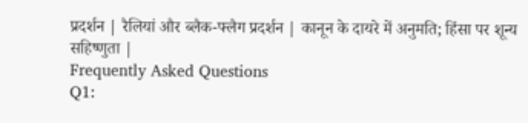प्रदर्शन | रैलियां और ब्लैक-फ्लैग प्रदर्शन | कानून के दायरे में अनुमति; हिंसा पर शून्य सहिष्णुता |
Frequently Asked Questions
Q1: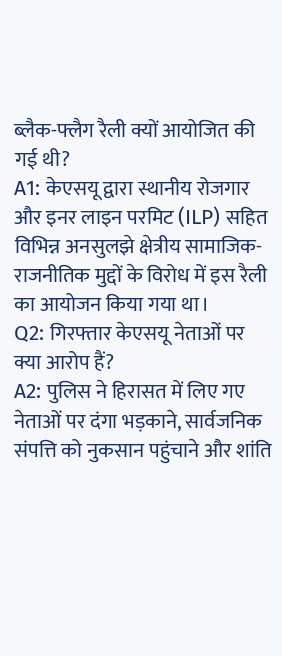ब्लैक-फ्लैग रैली क्यों आयोजित की गई थी?
A1: केएसयू द्वारा स्थानीय रोजगार और इनर लाइन परमिट (ILP) सहित विभिन्न अनसुलझे क्षेत्रीय सामाजिक-राजनीतिक मुद्दों के विरोध में इस रैली का आयोजन किया गया था।
Q2: गिरफ्तार केएसयू नेताओं पर क्या आरोप हैं?
A2: पुलिस ने हिरासत में लिए गए नेताओं पर दंगा भड़काने, सार्वजनिक संपत्ति को नुकसान पहुंचाने और शांति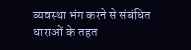व्यवस्था भंग करने से संबंधित धाराओं के तहत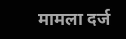मामला दर्ज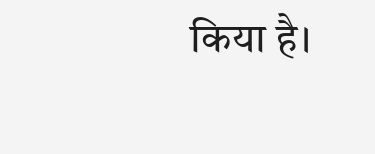किया है।